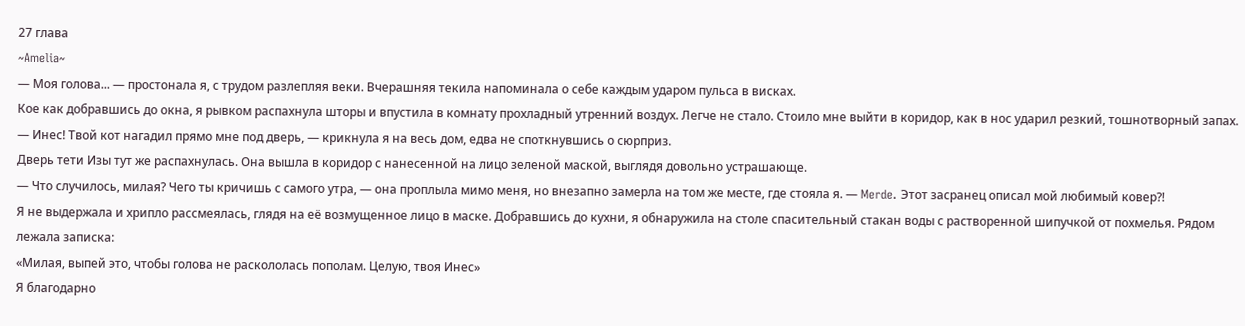27 глава
~Amelia~
— Моя голова... — простонала я, с трудом разлепляя веки. Вчерашняя текила напоминала о себе каждым ударом пульса в висках.
Кое как добравшись до окна, я рывком распахнула шторы и впустила в комнату прохладный утренний воздух. Легче не стало. Стоило мне выйти в коридор, как в нос ударил резкий, тошнотворный запах.
— Инес! Твой кот нагадил прямо мне под дверь, — крикнула я на весь дом, едва не споткнувшись о сюрприз.
Дверь тети Изы тут же распахнулась. Она вышла в коридор с нанесенной на лицо зеленой маской, выглядя довольно устрашающе.
— Что случилось, милая? Чего ты кричишь с самого утра, — она проплыла мимо меня, но внезапно замерла на том же месте, где стояла я. — Merde. Этот засранец описал мой любимый ковер?!
Я не выдержала и хрипло рассмеялась, глядя на её возмущенное лицо в маске. Добравшись до кухни, я обнаружила на столе спасительный стакан воды с растворенной шипучкой от похмелья. Рядом лежала записка:
«Милая, выпей это, чтобы голова не раскололась пополам. Целую, твоя Инес»
Я благодарно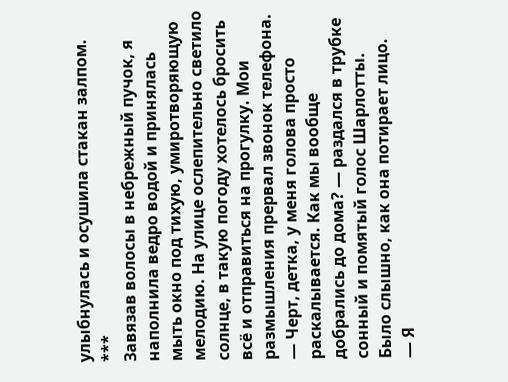улыбнулась и осушила стакан залпом.
***
Завязав волосы в небрежный пучок, я наполнила ведро водой и принялась мыть окно под тихую, умиротворяющую мелодию. На улице ослепительно светило солнце, в такую погоду хотелось бросить всё и отправиться на прогулку. Мои размышления прервал звонок телефона.
— Черт, детка, у меня голова просто раскалывается. Как мы вообще добрались до дома? — раздался в трубке сонный и помятый голос Шарлотты.
Было слышно, как она потирает лицо.
— Я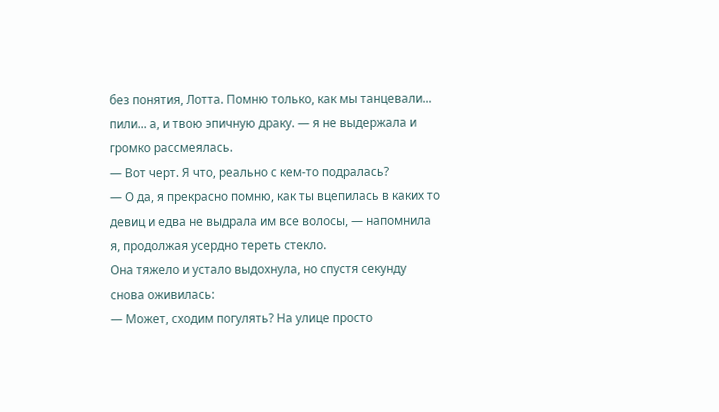без понятия, Лотта. Помню только, как мы танцевали... пили... а, и твою эпичную драку. — я не выдержала и громко рассмеялась.
— Вот черт. Я что, реально с кем-то подралась?
— О да, я прекрасно помню, как ты вцепилась в каких то девиц и едва не выдрала им все волосы, — напомнила я, продолжая усердно тереть стекло.
Она тяжело и устало выдохнула, но спустя секунду снова оживилась:
— Может, сходим погулять? На улице просто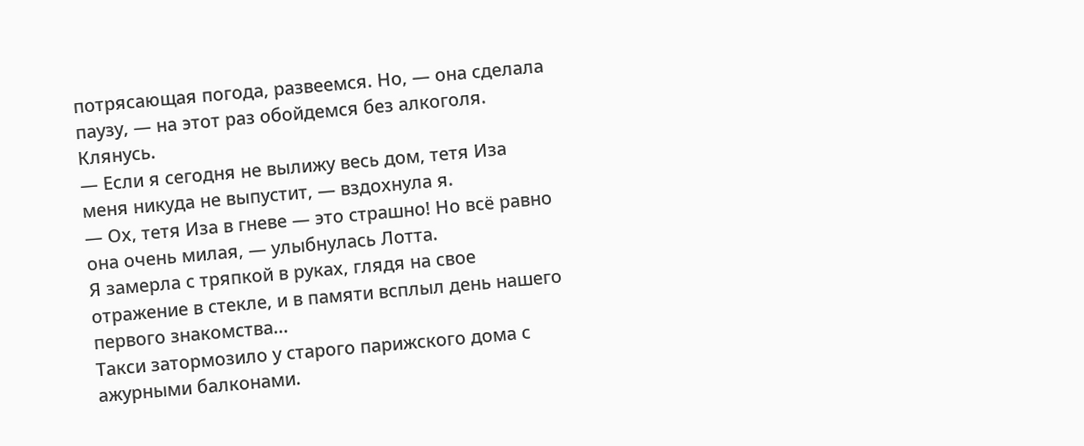потрясающая погода, развеемся. Но, — она сделала паузу, — на этот раз обойдемся без алкоголя. Клянусь.
— Если я сегодня не вылижу весь дом, тетя Иза меня никуда не выпустит, — вздохнула я.
— Ох, тетя Иза в гневе — это страшно! Но всё равно она очень милая, — улыбнулась Лотта.
Я замерла с тряпкой в руках, глядя на свое отражение в стекле, и в памяти всплыл день нашего первого знакомства...
Такси затормозило у старого парижского дома с ажурными балконами.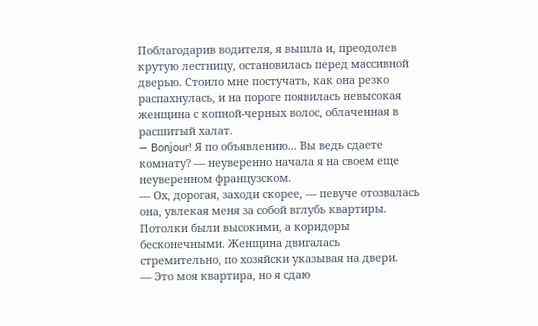Поблагодарив водителя, я вышла и, преодолев крутую лестницу, остановилась перед массивной дверью. Стоило мне постучать, как она резко распахнулась, и на пороге появилась невысокая женщина с копной-черных волос, облаченная в расшитый халат.
— Bonjour! Я по объявлению... Вы ведь сдаете комнату? — неуверенно начала я на своем еще неуверенном французском.
— Ох, дорогая, заходи скорее, — певуче отозвалась она, увлекая меня за собой вглубь квартиры.
Потолки были высокими, а коридоры бесконечными. Женщина двигалась стремительно, по хозяйски указывая на двери.
— Это моя квартира, но я сдаю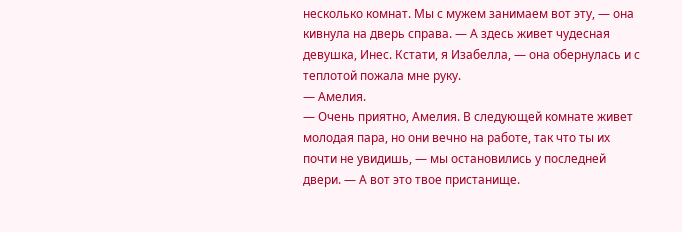несколько комнат. Мы с мужем занимаем вот эту, — она кивнула на дверь справа. — А здесь живет чудесная девушка, Инес. Кстати, я Изабелла, — она обернулась и с теплотой пожала мне руку.
— Амелия.
— Очень приятно, Амелия. В следующей комнате живет молодая пара, но они вечно на работе, так что ты их почти не увидишь, — мы остановились у последней двери. — А вот это твое пристанище.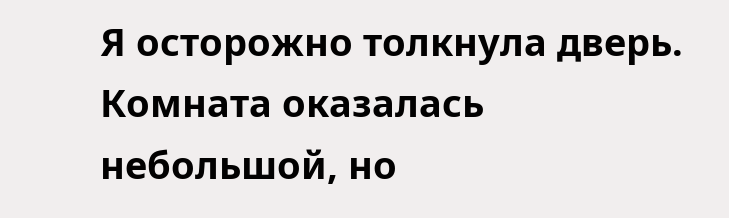Я осторожно толкнула дверь. Комната оказалась небольшой, но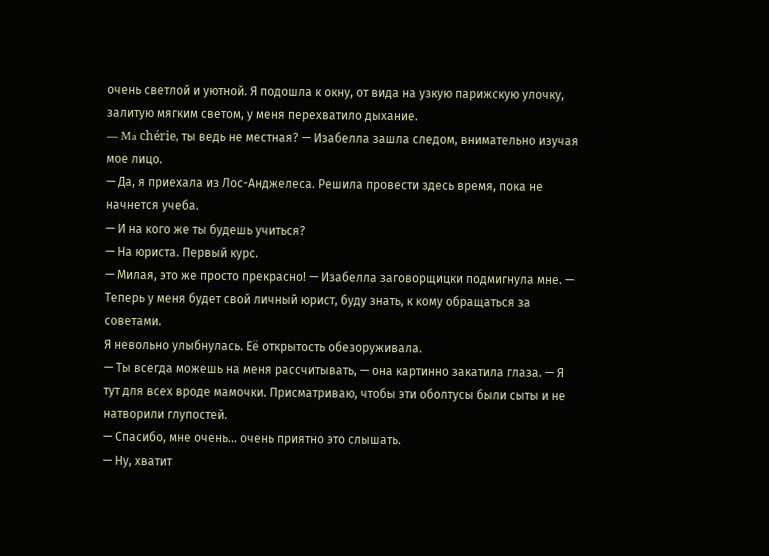очень светлой и уютной. Я подошла к окну, от вида на узкую парижскую улочку, залитую мягким светом, у меня перехватило дыхание.
— Ma chérie, ты ведь не местная? — Изабелла зашла следом, внимательно изучая мое лицо.
— Да, я приехала из Лос-Анджелеса. Решила провести здесь время, пока не начнется учеба.
— И на кого же ты будешь учиться?
— На юриста. Первый курс.
— Милая, это же просто прекрасно! — Изабелла заговорщицки подмигнула мне. — Теперь у меня будет свой личный юрист, буду знать, к кому обращаться за советами.
Я невольно улыбнулась. Её открытость обезоруживала.
— Ты всегда можешь на меня рассчитывать, — она картинно закатила глаза. — Я тут для всех вроде мамочки. Присматриваю, чтобы эти оболтусы были сыты и не натворили глупостей.
— Спасибо, мне очень... очень приятно это слышать.
— Ну, хватит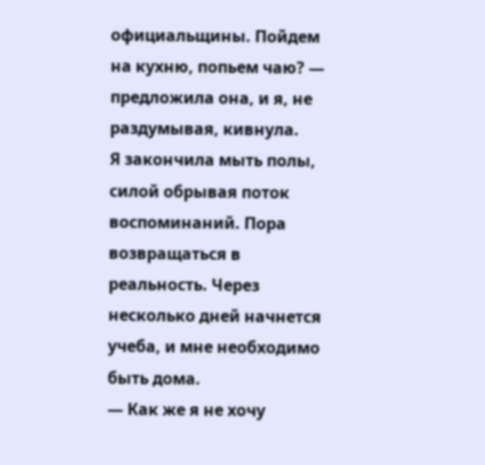официальщины. Пойдем на кухню, попьем чаю? — предложила она, и я, не раздумывая, кивнула.
Я закончила мыть полы, силой обрывая поток воспоминаний. Пора возвращаться в реальность. Через несколько дней начнется учеба, и мне необходимо быть дома.
— Как же я не хочу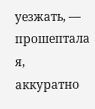уезжать, — прошептала я, аккуратно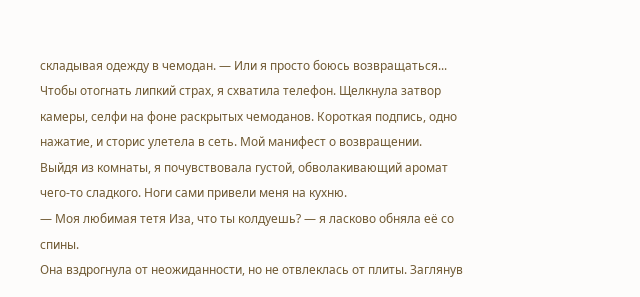складывая одежду в чемодан. — Или я просто боюсь возвращаться...
Чтобы отогнать липкий страх, я схватила телефон. Щелкнула затвор камеры, селфи на фоне раскрытых чемоданов. Короткая подпись, одно нажатие, и сторис улетела в сеть. Мой манифест о возвращении.
Выйдя из комнаты, я почувствовала густой, обволакивающий аромат чего-то сладкого. Ноги сами привели меня на кухню.
— Моя любимая тетя Иза, что ты колдуешь? — я ласково обняла её со спины.
Она вздрогнула от неожиданности, но не отвлеклась от плиты. Заглянув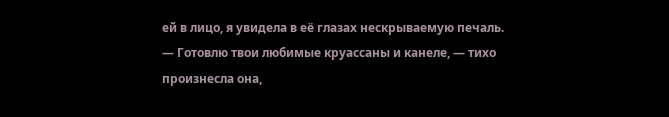ей в лицо, я увидела в её глазах нескрываемую печаль.
— Готовлю твои любимые круассаны и канеле, — тихо произнесла она,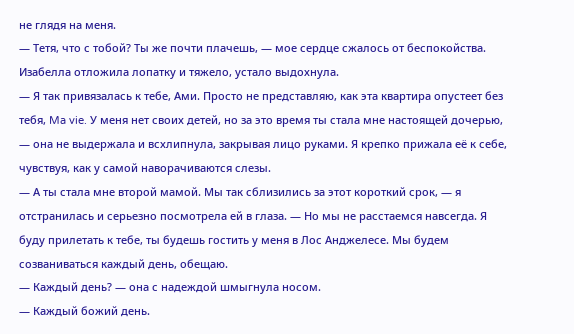не глядя на меня.
— Тетя, что с тобой? Ты же почти плачешь, — мое сердце сжалось от беспокойства.
Изабелла отложила лопатку и тяжело, устало выдохнула.
— Я так привязалась к тебе, Ами. Просто не представляю, как эта квартира опустеет без тебя, Ma vie. У меня нет своих детей, но за это время ты стала мне настоящей дочерью, — она не выдержала и всхлипнула, закрывая лицо руками. Я крепко прижала её к себе, чувствуя, как у самой наворачиваются слезы.
— А ты стала мне второй мамой. Мы так сблизились за этот короткий срок, — я отстранилась и серьезно посмотрела ей в глаза. — Но мы не расстаемся навсегда. Я буду прилетать к тебе, ты будешь гостить у меня в Лос Анджелесе. Мы будем
созваниваться каждый день, обещаю.
— Каждый день? — она с надеждой шмыгнула носом.
— Каждый божий день.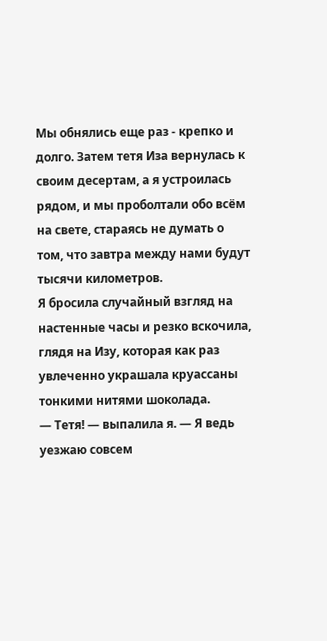Мы обнялись еще раз - крепко и долго. Затем тетя Иза вернулась к своим десертам, а я устроилась рядом, и мы проболтали обо всём на свете, стараясь не думать о том, что завтра между нами будут тысячи километров.
Я бросила случайный взгляд на настенные часы и резко вскочила, глядя на Изу, которая как раз увлеченно украшала круассаны тонкими нитями шоколада.
— Тетя! — выпалила я. — Я ведь уезжаю совсем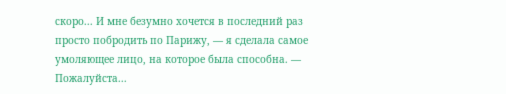скоро... И мне безумно хочется в последний раз просто побродить по Парижу, — я сделала самое умоляющее лицо, на которое была способна. — Пожалуйста...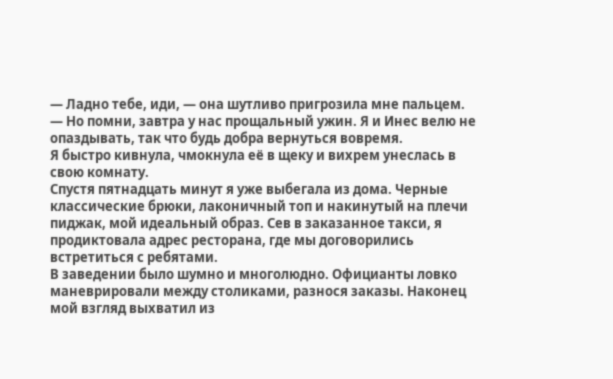— Ладно тебе, иди, — она шутливо пригрозила мне пальцем. — Но помни, завтра у нас прощальный ужин. Я и Инес велю не опаздывать, так что будь добра вернуться вовремя.
Я быстро кивнула, чмокнула её в щеку и вихрем унеслась в свою комнату.
Спустя пятнадцать минут я уже выбегала из дома. Черные классические брюки, лаконичный топ и накинутый на плечи пиджак, мой идеальный образ. Сев в заказанное такси, я продиктовала адрес ресторана, где мы договорились встретиться с ребятами.
В заведении было шумно и многолюдно. Официанты ловко маневрировали между столиками, разнося заказы. Наконец мой взгляд выхватил из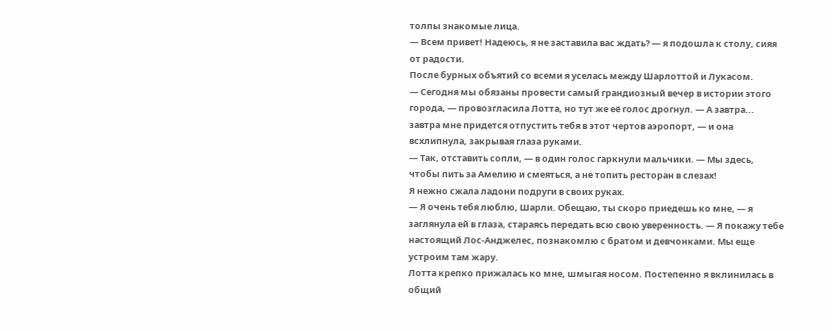толпы знакомые лица.
— Всем привет! Надеюсь, я не заставила вас ждать? — я подошла к столу, сияя от радости.
После бурных объятий со всеми я уселась между Шарлоттой и Лукасом.
— Сегодня мы обязаны провести самый грандиозный вечер в истории этого города, — провозгласила Лотта, но тут же её голос дрогнул. — А завтра... завтра мне придется отпустить тебя в этот чертов аэропорт, — и она всхлипнула, закрывая глаза руками.
— Так, отставить сопли, — в один голос гаркнули мальчики. — Мы здесь, чтобы пить за Амелию и смеяться, а не топить ресторан в слезах!
Я нежно сжала ладони подруги в своих руках.
— Я очень тебя люблю, Шарли. Обещаю, ты скоро приедешь ко мне, — я заглянула ей в глаза, стараясь передать всю свою уверенность. — Я покажу тебе настоящий Лос-Анджелес, познакомлю с братом и девчонками. Мы еще устроим там жару.
Лотта крепко прижалась ко мне, шмыгая носом. Постепенно я вклинилась в общий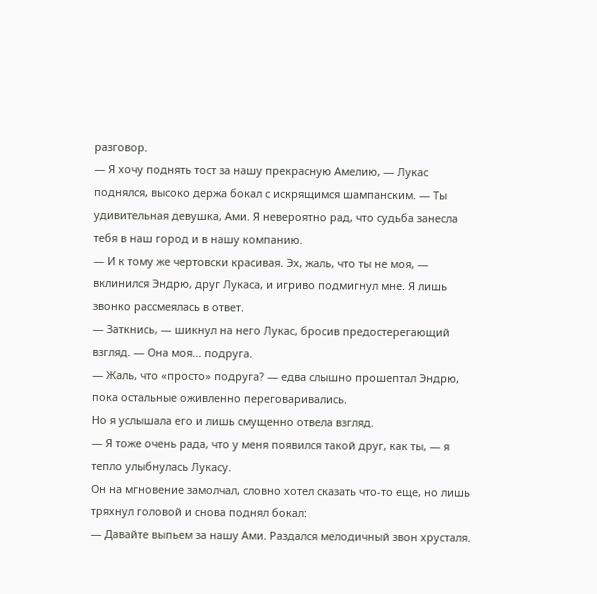разговор.
— Я хочу поднять тост за нашу прекрасную Амелию, — Лукас поднялся, высоко держа бокал с искрящимся шампанским. — Ты удивительная девушка, Ами. Я невероятно рад, что судьба занесла тебя в наш город и в нашу компанию.
— И к тому же чертовски красивая. Эх, жаль, что ты не моя, — вклинился Эндрю, друг Лукаса, и игриво подмигнул мне. Я лишь звонко рассмеялась в ответ.
— Заткнись, — шикнул на него Лукас, бросив предостерегающий взгляд. — Она моя... подруга.
— Жаль, что «просто» подруга? — едва слышно прошептал Эндрю, пока остальные оживленно переговаривались.
Но я услышала его и лишь смущенно отвела взгляд.
— Я тоже очень рада, что у меня появился такой друг, как ты, — я тепло улыбнулась Лукасу.
Он на мгновение замолчал, словно хотел сказать что-то еще, но лишь тряхнул головой и снова поднял бокал:
— Давайте выпьем за нашу Ами. Раздался мелодичный звон хрусталя.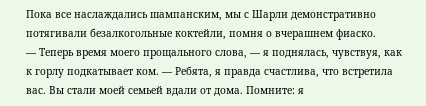Пока все наслаждались шампанским, мы с Шарли демонстративно потягивали безалкогольные коктейли, помня о вчерашнем фиаско.
— Теперь время моего прощального слова, — я поднялась, чувствуя, как к горлу подкатывает ком. — Ребята, я правда счастлива, что встретила вас. Вы стали моей семьей вдали от дома. Помните: я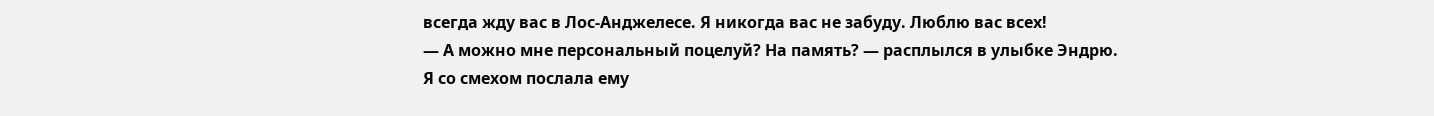всегда жду вас в Лос-Анджелесе. Я никогда вас не забуду. Люблю вас всех!
— А можно мне персональный поцелуй? На память? — расплылся в улыбке Эндрю.
Я со смехом послала ему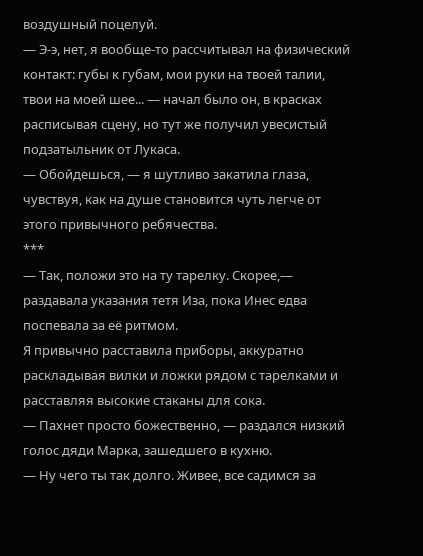воздушный поцелуй.
— Э-э, нет, я вообще-то рассчитывал на физический контакт: губы к губам, мои руки на твоей талии, твои на моей шее... — начал было он, в красках расписывая сцену, но тут же получил увесистый подзатыльник от Лукаса.
— Обойдешься, — я шутливо закатила глаза, чувствуя, как на душе становится чуть легче от этого привычного ребячества.
***
— Так, положи это на ту тарелку. Скорее,— раздавала указания тетя Иза, пока Инес едва поспевала за её ритмом.
Я привычно расставила приборы, аккуратно раскладывая вилки и ложки рядом с тарелками и расставляя высокие стаканы для сока.
— Пахнет просто божественно, — раздался низкий голос дяди Марка, зашедшего в кухню.
— Ну чего ты так долго. Живее, все садимся за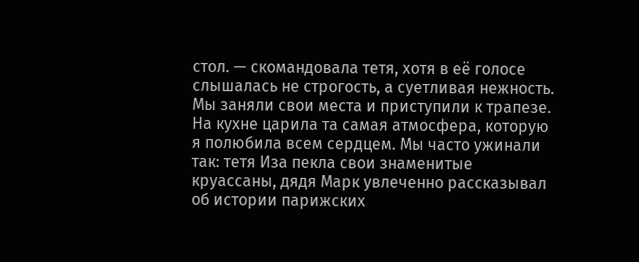стол. — скомандовала тетя, хотя в её голосе слышалась не строгость, а суетливая нежность.
Мы заняли свои места и приступили к трапезе. На кухне царила та самая атмосфера, которую я полюбила всем сердцем. Мы часто ужинали так: тетя Иза пекла свои знаменитые круассаны, дядя Марк увлеченно рассказывал об истории парижских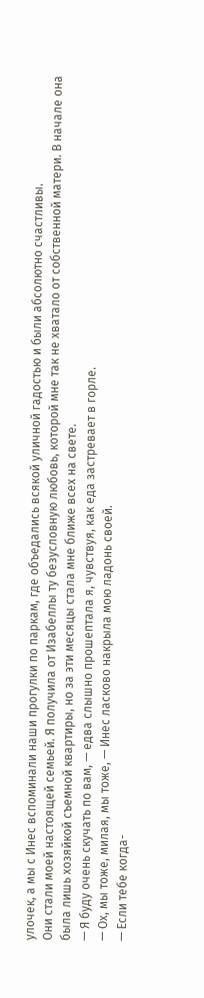улочек, а мы с Инес вспоминали наши прогулки по паркам, где объедались всякой уличной гадостью и были абсолютно счастливы.
Они стали моей настоящей семьей. Я получила от Изабеллы ту безусловную любовь, которой мне так не хватало от собственной матери. В начале она была лишь хозяйкой съемной квартиры, но за эти месяцы стала мне ближе всех на свете.
— Я буду очень скучать по вам, — едва слышно прошептала я, чувствуя, как еда застревает в горле.
— Ох, мы тоже, милая, мы тоже, — Инес ласково накрыла мою ладонь своей.
— Если тебе когда-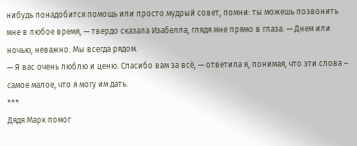нибудь понадобится помощь или просто мудрый совет, помни: ты можешь позвонить мне в любое время, — твердо сказала Изабелла, глядя мне прямо в глаза. — Днем или ночью, неважно. Мы всегда рядом.
— Я вас очень люблю и ценю. Спасибо вам за всё, — ответила я, понимая, что эти слова – самое малое, что я могу им дать.
***
Дядя Марк помог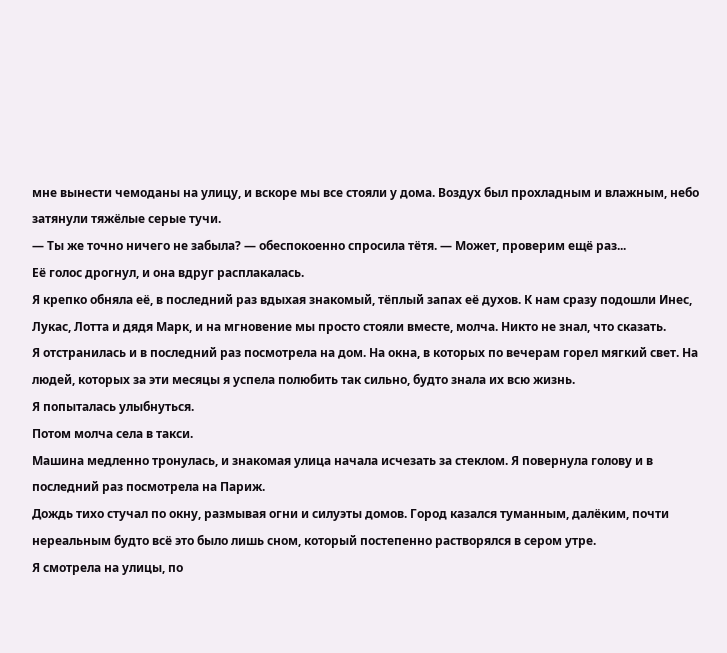мне вынести чемоданы на улицу, и вскоре мы все стояли у дома. Воздух был прохладным и влажным, небо затянули тяжёлые серые тучи.
— Ты же точно ничего не забыла? — обеспокоенно спросила тётя. — Может, проверим ещё раз...
Её голос дрогнул, и она вдруг расплакалась.
Я крепко обняла её, в последний раз вдыхая знакомый, тёплый запах её духов. К нам сразу подошли Инес, Лукас, Лотта и дядя Марк, и на мгновение мы просто стояли вместе, молча. Никто не знал, что сказать.
Я отстранилась и в последний раз посмотрела на дом. На окна, в которых по вечерам горел мягкий свет. На людей, которых за эти месяцы я успела полюбить так сильно, будто знала их всю жизнь.
Я попыталась улыбнуться.
Потом молча села в такси.
Машина медленно тронулась, и знакомая улица начала исчезать за стеклом. Я повернула голову и в последний раз посмотрела на Париж.
Дождь тихо стучал по окну, размывая огни и силуэты домов. Город казался туманным, далёким, почти нереальным будто всё это было лишь сном, который постепенно растворялся в сером утре.
Я смотрела на улицы, по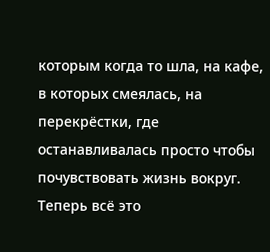которым когда то шла, на кафе, в которых смеялась, на перекрёстки, где останавливалась просто чтобы почувствовать жизнь вокруг.
Теперь всё это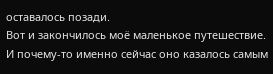оставалось позади.
Вот и закончилось моё маленькое путешествие.
И почему-то именно сейчас оно казалось самым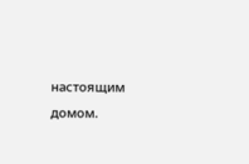настоящим домом.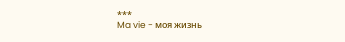***
Ma vie - моя жизнь